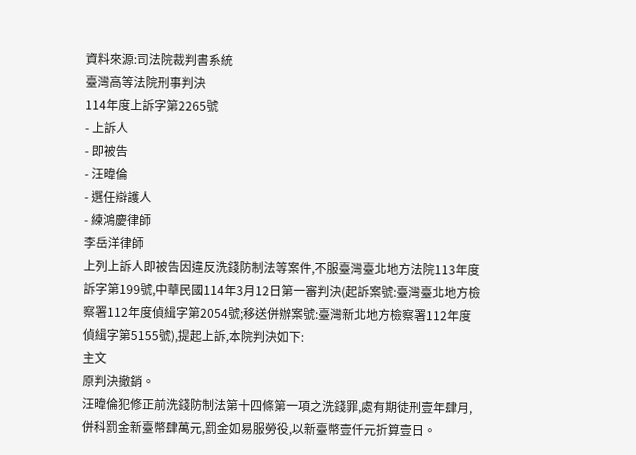資料來源:司法院裁判書系統
臺灣高等法院刑事判決
114年度上訴字第2265號
- 上訴人
- 即被告
- 汪暐倫
- 選任辯護人
- 練鴻慶律師
李岳洋律師
上列上訴人即被告因違反洗錢防制法等案件,不服臺灣臺北地方法院113年度訴字第199號,中華民國114年3月12日第一審判決(起訴案號:臺灣臺北地方檢察署112年度偵緝字第2054號;移送併辦案號:臺灣新北地方檢察署112年度偵緝字第5155號),提起上訴,本院判決如下:
主文
原判決撤銷。
汪暐倫犯修正前洗錢防制法第十四條第一項之洗錢罪,處有期徒刑壹年肆月,併科罰金新臺幣肆萬元,罰金如易服勞役,以新臺幣壹仟元折算壹日。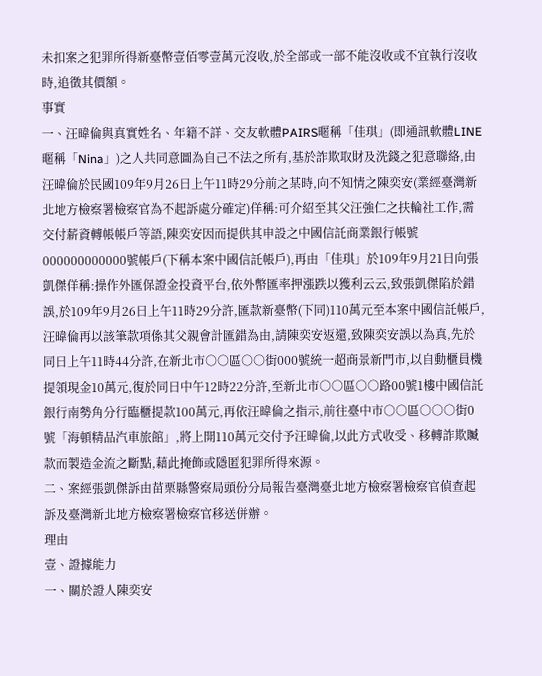未扣案之犯罪所得新臺幣壹佰零壹萬元沒收,於全部或一部不能沒收或不宜執行沒收時,追徵其價額。
事實
一、汪暐倫與真實姓名、年籍不詳、交友軟體PAIRS暱稱「佳琪」(即通訊軟體LINE暱稱「Nina」)之人共同意圖為自己不法之所有,基於詐欺取財及洗錢之犯意聯絡,由汪暐倫於民國109年9月26日上午11時29分前之某時,向不知情之陳奕安(業經臺灣新北地方檢察署檢察官為不起訴處分確定)佯稱:可介紹至其父汪強仁之扶輪社工作,需交付薪資轉帳帳戶等語,陳奕安因而提供其申設之中國信託商業銀行帳號000000000000號帳戶(下稱本案中國信託帳戶),再由「佳琪」於109年9月21日向張凱傑佯稱:操作外匯保證金投資平台,依外幣匯率押漲跌以獲利云云,致張凱傑陷於錯誤,於109年9月26日上午11時29分許,匯款新臺幣(下同)110萬元至本案中國信託帳戶,汪暐倫再以該筆款項係其父親會計匯錯為由,請陳奕安返還,致陳奕安誤以為真,先於同日上午11時44分許,在新北市○○區○○街000號統一超商景新門市,以自動櫃員機提領現金10萬元,復於同日中午12時22分許,至新北市○○區○○路00號1樓中國信託銀行南勢角分行臨櫃提款100萬元,再依汪暐倫之指示,前往臺中市○○區○○○街0號「海頓精品汽車旅館」,將上開110萬元交付予汪暐倫,以此方式收受、移轉詐欺贓款而製造金流之斷點,藉此掩飾或隱匿犯罪所得來源。
二、案經張凱傑訴由苗栗縣警察局頭份分局報告臺灣臺北地方檢察署檢察官偵查起訴及臺灣新北地方檢察署檢察官移送併辦。
理由
壹、證據能力
一、關於證人陳奕安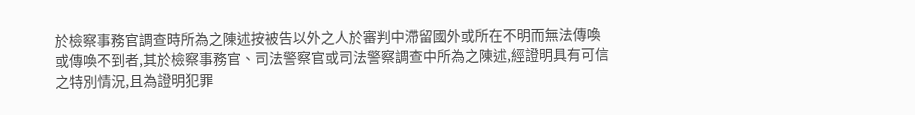於檢察事務官調查時所為之陳述按被告以外之人於審判中滯留國外或所在不明而無法傳喚或傳喚不到者,其於檢察事務官、司法警察官或司法警察調查中所為之陳述,經證明具有可信之特別情況,且為證明犯罪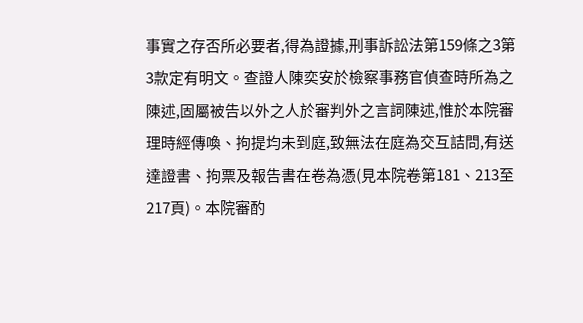事實之存否所必要者,得為證據,刑事訴訟法第159條之3第3款定有明文。查證人陳奕安於檢察事務官偵查時所為之陳述,固屬被告以外之人於審判外之言詞陳述,惟於本院審理時經傳喚、拘提均未到庭,致無法在庭為交互詰問,有送達證書、拘票及報告書在卷為憑(見本院卷第181、213至217頁)。本院審酌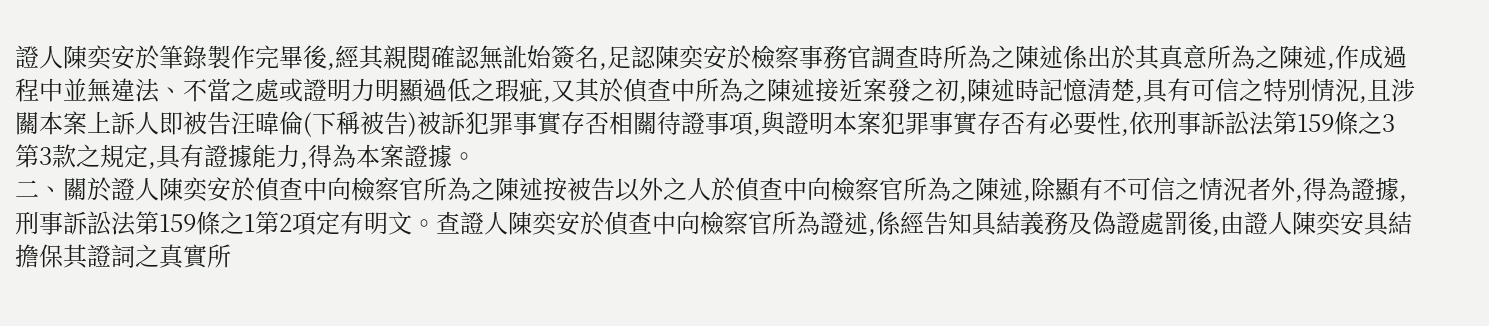證人陳奕安於筆錄製作完畢後,經其親閱確認無訛始簽名,足認陳奕安於檢察事務官調查時所為之陳述係出於其真意所為之陳述,作成過程中並無違法、不當之處或證明力明顯過低之瑕疵,又其於偵查中所為之陳述接近案發之初,陳述時記憶清楚,具有可信之特別情況,且涉關本案上訴人即被告汪暐倫(下稱被告)被訴犯罪事實存否相關待證事項,與證明本案犯罪事實存否有必要性,依刑事訴訟法第159條之3第3款之規定,具有證據能力,得為本案證據。
二、關於證人陳奕安於偵查中向檢察官所為之陳述按被告以外之人於偵查中向檢察官所為之陳述,除顯有不可信之情況者外,得為證據,刑事訴訟法第159條之1第2項定有明文。查證人陳奕安於偵查中向檢察官所為證述,係經告知具結義務及偽證處罰後,由證人陳奕安具結擔保其證詞之真實所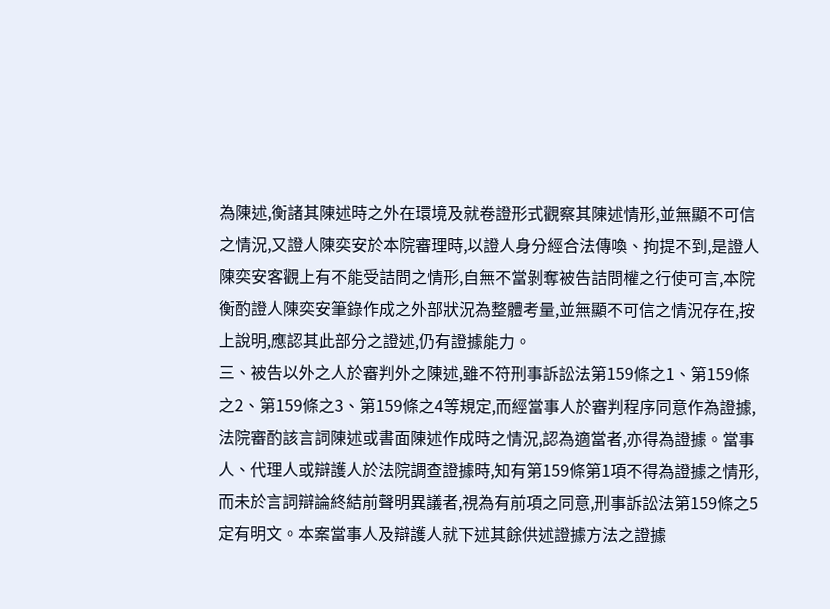為陳述,衡諸其陳述時之外在環境及就卷證形式觀察其陳述情形,並無顯不可信之情況,又證人陳奕安於本院審理時,以證人身分經合法傳喚、拘提不到,是證人陳奕安客觀上有不能受詰問之情形,自無不當剝奪被告詰問權之行使可言,本院衡酌證人陳奕安筆錄作成之外部狀況為整體考量,並無顯不可信之情況存在,按上說明,應認其此部分之證述,仍有證據能力。
三、被告以外之人於審判外之陳述,雖不符刑事訴訟法第159條之1、第159條之2、第159條之3、第159條之4等規定,而經當事人於審判程序同意作為證據,法院審酌該言詞陳述或書面陳述作成時之情況,認為適當者,亦得為證據。當事人、代理人或辯護人於法院調查證據時,知有第159條第1項不得為證據之情形,而未於言詞辯論終結前聲明異議者,視為有前項之同意,刑事訴訟法第159條之5定有明文。本案當事人及辯護人就下述其餘供述證據方法之證據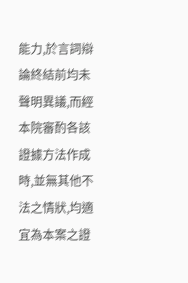能力,於言詞辯論終結前均未聲明異議,而經本院審酌各該證據方法作成時,並無其他不法之情狀,均適宜為本案之證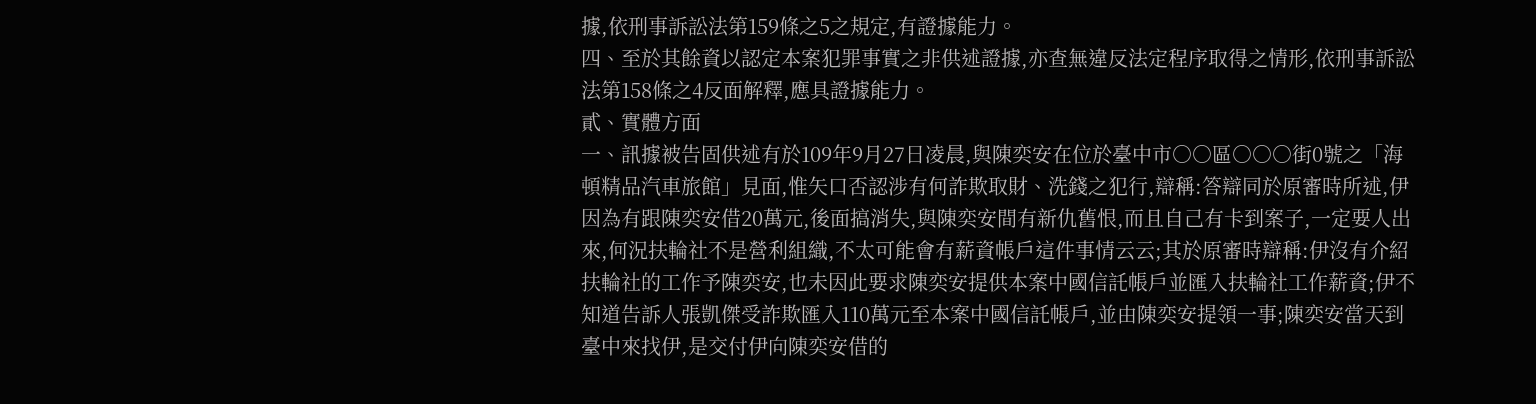據,依刑事訴訟法第159條之5之規定,有證據能力。
四、至於其餘資以認定本案犯罪事實之非供述證據,亦查無違反法定程序取得之情形,依刑事訴訟法第158條之4反面解釋,應具證據能力。
貳、實體方面
一、訊據被告固供述有於109年9月27日凌晨,與陳奕安在位於臺中市○○區○○○街0號之「海頓精品汽車旅館」見面,惟矢口否認涉有何詐欺取財、洗錢之犯行,辯稱:答辯同於原審時所述,伊因為有跟陳奕安借20萬元,後面搞消失,與陳奕安間有新仇舊恨,而且自己有卡到案子,一定要人出來,何況扶輪社不是營利組織,不太可能會有薪資帳戶這件事情云云;其於原審時辯稱:伊沒有介紹扶輪社的工作予陳奕安,也未因此要求陳奕安提供本案中國信託帳戶並匯入扶輪社工作薪資;伊不知道告訴人張凱傑受詐欺匯入110萬元至本案中國信託帳戶,並由陳奕安提領一事;陳奕安當天到臺中來找伊,是交付伊向陳奕安借的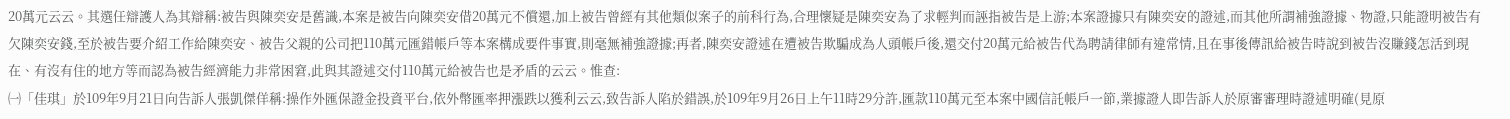20萬元云云。其選任辯護人為其辯稱:被告與陳奕安是舊識,本案是被告向陳奕安借20萬元不償還,加上被告曾經有其他類似案子的前科行為,合理懷疑是陳奕安為了求輕判而誣指被告是上游;本案證據只有陳奕安的證述,而其他所謂補強證據、物證,只能證明被告有欠陳奕安錢,至於被告要介紹工作給陳奕安、被告父親的公司把110萬元匯錯帳戶等本案構成要件事實,則毫無補強證據;再者,陳奕安證述在遭被告欺騙成為人頭帳戶後,還交付20萬元給被告代為聘請律師有違常情,且在事後傳訊給被告時說到被告沒賺錢怎活到現在、有沒有住的地方等而認為被告經濟能力非常困窘,此與其證述交付110萬元給被告也是矛盾的云云。惟查:
㈠「佳琪」於109年9月21日向告訴人張凱傑佯稱:操作外匯保證金投資平台,依外幣匯率押漲跌以獲利云云,致告訴人陷於錯誤,於109年9月26日上午11時29分許,匯款110萬元至本案中國信託帳戶一節,業據證人即告訴人於原審審理時證述明確(見原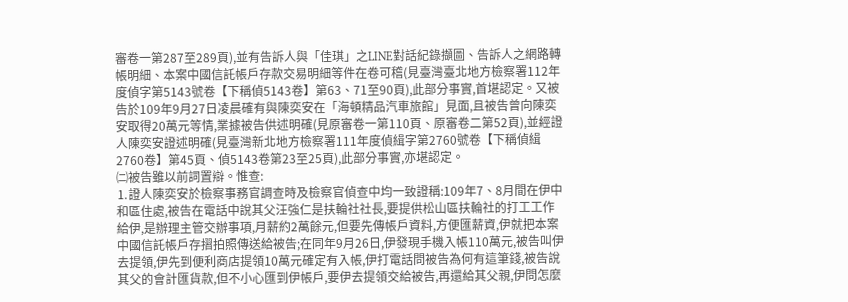審卷一第287至289頁),並有告訴人與「佳琪」之LINE對話紀錄擷圖、告訴人之網路轉帳明細、本案中國信託帳戶存款交易明細等件在卷可稽(見臺灣臺北地方檢察署112年度偵字第5143號卷【下稱偵5143卷】第63、71至90頁),此部分事實,首堪認定。又被告於109年9月27日凌晨確有與陳奕安在「海頓精品汽車旅館」見面,且被告曾向陳奕安取得20萬元等情,業據被告供述明確(見原審卷一第110頁、原審卷二第52頁),並經證人陳奕安證述明確(見臺灣新北地方檢察署111年度偵緝字第2760號卷【下稱偵緝2760卷】第45頁、偵5143卷第23至25頁),此部分事實,亦堪認定。
㈡被告雖以前詞置辯。惟查:
⒈證人陳奕安於檢察事務官調查時及檢察官偵查中均一致證稱:109年7、8月間在伊中和區住處,被告在電話中說其父汪強仁是扶輪社社長,要提供松山區扶輪社的打工工作給伊,是辦理主管交辦事項,月薪約2萬餘元,但要先傳帳戶資料,方便匯薪資,伊就把本案中國信託帳戶存摺拍照傳送給被告;在同年9月26日,伊發現手機入帳110萬元,被告叫伊去提領,伊先到便利商店提領10萬元確定有入帳,伊打電話問被告為何有這筆錢,被告說其父的會計匯貨款,但不小心匯到伊帳戶,要伊去提領交給被告,再還給其父親,伊問怎麼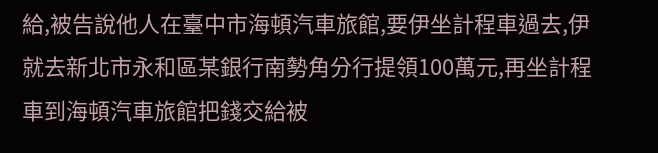給,被告說他人在臺中市海頓汽車旅館,要伊坐計程車過去,伊就去新北市永和區某銀行南勢角分行提領100萬元,再坐計程車到海頓汽車旅館把錢交給被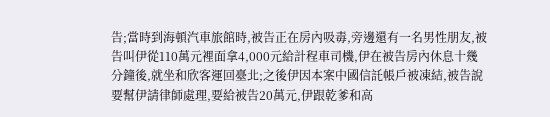告;當時到海頓汽車旅館時,被告正在房內吸毒,旁邊還有一名男性朋友,被告叫伊從110萬元裡面拿4,000元給計程車司機,伊在被告房內休息十幾分鐘後,就坐和欣客運回臺北;之後伊因本案中國信託帳戶被凍結,被告說要幫伊請律師處理,要給被告20萬元,伊跟乾爹和高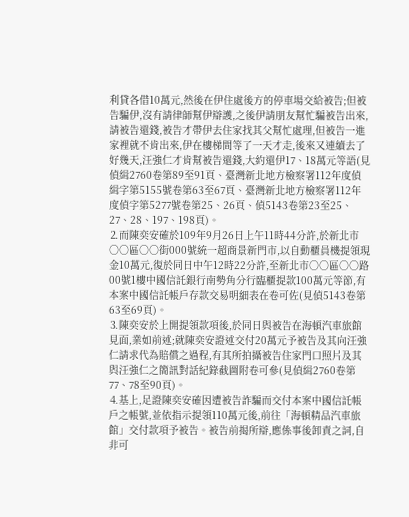利貸各借10萬元,然後在伊住處後方的停車場交給被告;但被告騙伊,沒有請律師幫伊辯護,之後伊請朋友幫忙騙被告出來,請被告還錢,被告才帶伊去住家找其父幫忙處理,但被告一進家裡就不肯出來,伊在樓梯間等了一天才走,後來又連續去了好幾天,汪強仁才肯幫被告還錢,大約還伊17、18萬元等語(見偵緝2760卷第89至91頁、臺灣新北地方檢察署112年度偵緝字第5155號卷第63至67頁、臺灣新北地方檢察署112年度偵字第5277號卷第25、26頁、偵5143卷第23至25、27、28、197、198頁)。
⒉而陳奕安確於109年9月26日上午11時44分許,於新北市○○區○○街000號統一超商景新門市,以自動櫃員機提領現金10萬元,復於同日中午12時22分許,至新北市○○區○○路00號1樓中國信託銀行南勢角分行臨櫃提款100萬元等節,有本案中國信託帳戶存款交易明細表在卷可佐(見偵5143卷第63至69頁)。
⒊陳奕安於上開提領款項後,於同日與被告在海頓汽車旅館見面,業如前述;就陳奕安證述交付20萬元予被告及其向汪強仁請求代為賠償之過程,有其所拍攝被告住家門口照片及其與汪強仁之簡訊對話紀錄截圖附卷可參(見偵緝2760卷第77、78至90頁)。
⒋基上,足證陳奕安確因遭被告詐騙而交付本案中國信託帳戶之帳號,並依指示提領110萬元後,前往「海頓精品汽車旅館」交付款項予被告。被告前揭所辯,應係事後卸責之詞,自非可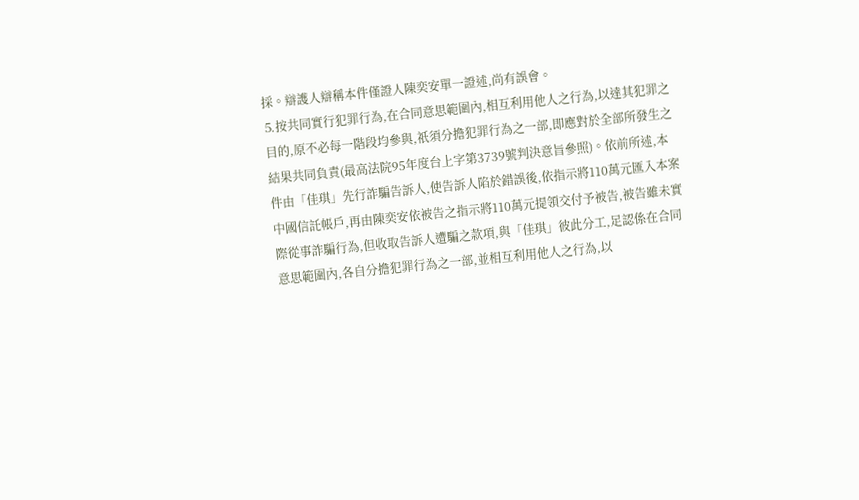採。辯護人辯稱本件僅證人陳奕安單一證述,尚有誤會。
⒌按共同實行犯罪行為,在合同意思範圍內,相互利用他人之行為,以達其犯罪之目的,原不必每一階段均參與,祇須分擔犯罪行為之一部,即應對於全部所發生之結果共同負責(最高法院95年度台上字第3739號判決意旨參照)。依前所述,本件由「佳琪」先行詐騙告訴人,使告訴人陷於錯誤後,依指示將110萬元匯入本案中國信託帳戶,再由陳奕安依被告之指示將110萬元提領交付予被告,被告雖未實際從事詐騙行為,但收取告訴人遭騙之款項,與「佳琪」彼此分工,足認係在合同意思範圍內,各自分擔犯罪行為之一部,並相互利用他人之行為,以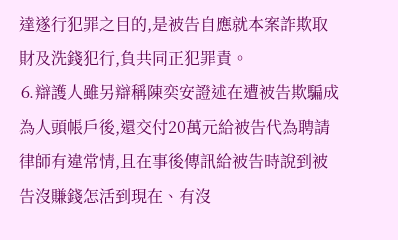達遂行犯罪之目的,是被告自應就本案詐欺取財及洗錢犯行,負共同正犯罪責。
⒍辯護人雖另辯稱陳奕安證述在遭被告欺騙成為人頭帳戶後,還交付20萬元給被告代為聘請律師有違常情,且在事後傳訊給被告時說到被告沒賺錢怎活到現在、有沒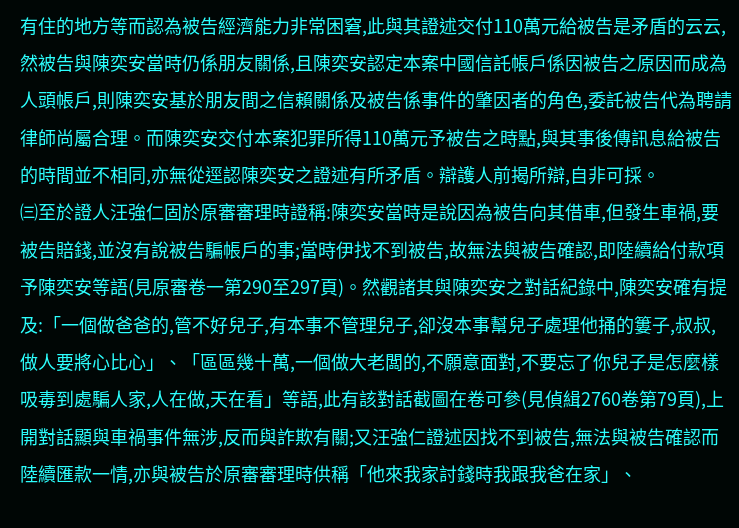有住的地方等而認為被告經濟能力非常困窘,此與其證述交付110萬元給被告是矛盾的云云,然被告與陳奕安當時仍係朋友關係,且陳奕安認定本案中國信託帳戶係因被告之原因而成為人頭帳戶,則陳奕安基於朋友間之信賴關係及被告係事件的肇因者的角色,委託被告代為聘請律師尚屬合理。而陳奕安交付本案犯罪所得110萬元予被告之時點,與其事後傳訊息給被告的時間並不相同,亦無從逕認陳奕安之證述有所矛盾。辯護人前揭所辯,自非可採。
㈢至於證人汪強仁固於原審審理時證稱:陳奕安當時是說因為被告向其借車,但發生車禍,要被告賠錢,並沒有說被告騙帳戶的事;當時伊找不到被告,故無法與被告確認,即陸續給付款項予陳奕安等語(見原審卷一第290至297頁)。然觀諸其與陳奕安之對話紀錄中,陳奕安確有提及:「一個做爸爸的,管不好兒子,有本事不管理兒子,卻沒本事幫兒子處理他捅的簍子,叔叔,做人要將心比心」、「區區幾十萬,一個做大老闆的,不願意面對,不要忘了你兒子是怎麼樣吸毒到處騙人家,人在做,天在看」等語,此有該對話截圖在卷可參(見偵緝2760卷第79頁),上開對話顯與車禍事件無涉,反而與詐欺有關;又汪強仁證述因找不到被告,無法與被告確認而陸續匯款一情,亦與被告於原審審理時供稱「他來我家討錢時我跟我爸在家」、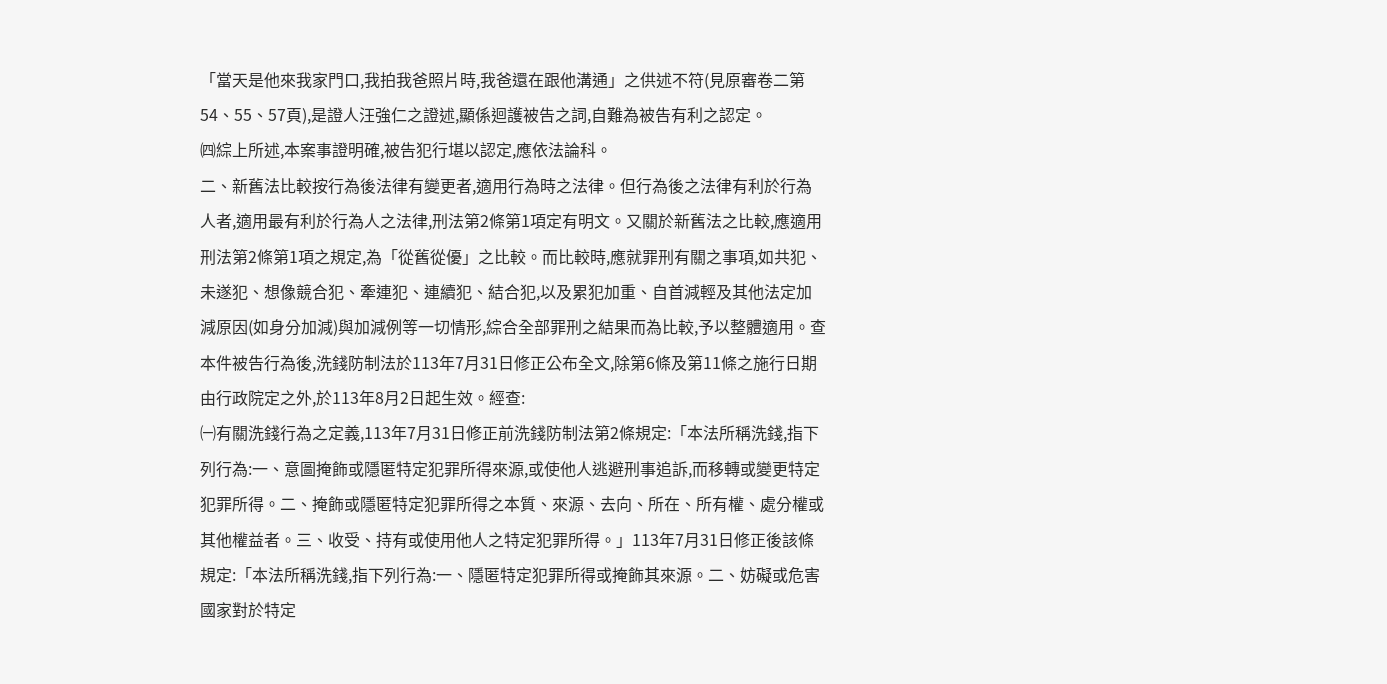「當天是他來我家門口,我拍我爸照片時,我爸還在跟他溝通」之供述不符(見原審卷二第54、55、57頁),是證人汪強仁之證述,顯係迴護被告之詞,自難為被告有利之認定。
㈣綜上所述,本案事證明確,被告犯行堪以認定,應依法論科。
二、新舊法比較按行為後法律有變更者,適用行為時之法律。但行為後之法律有利於行為人者,適用最有利於行為人之法律,刑法第2條第1項定有明文。又關於新舊法之比較,應適用刑法第2條第1項之規定,為「從舊從優」之比較。而比較時,應就罪刑有關之事項,如共犯、未遂犯、想像競合犯、牽連犯、連續犯、結合犯,以及累犯加重、自首減輕及其他法定加減原因(如身分加減)與加減例等一切情形,綜合全部罪刑之結果而為比較,予以整體適用。查本件被告行為後,洗錢防制法於113年7月31日修正公布全文,除第6條及第11條之施行日期由行政院定之外,於113年8月2日起生效。經查:
㈠有關洗錢行為之定義,113年7月31日修正前洗錢防制法第2條規定:「本法所稱洗錢,指下列行為:一、意圖掩飾或隱匿特定犯罪所得來源,或使他人逃避刑事追訴,而移轉或變更特定犯罪所得。二、掩飾或隱匿特定犯罪所得之本質、來源、去向、所在、所有權、處分權或其他權益者。三、收受、持有或使用他人之特定犯罪所得。」113年7月31日修正後該條規定:「本法所稱洗錢,指下列行為:一、隱匿特定犯罪所得或掩飾其來源。二、妨礙或危害國家對於特定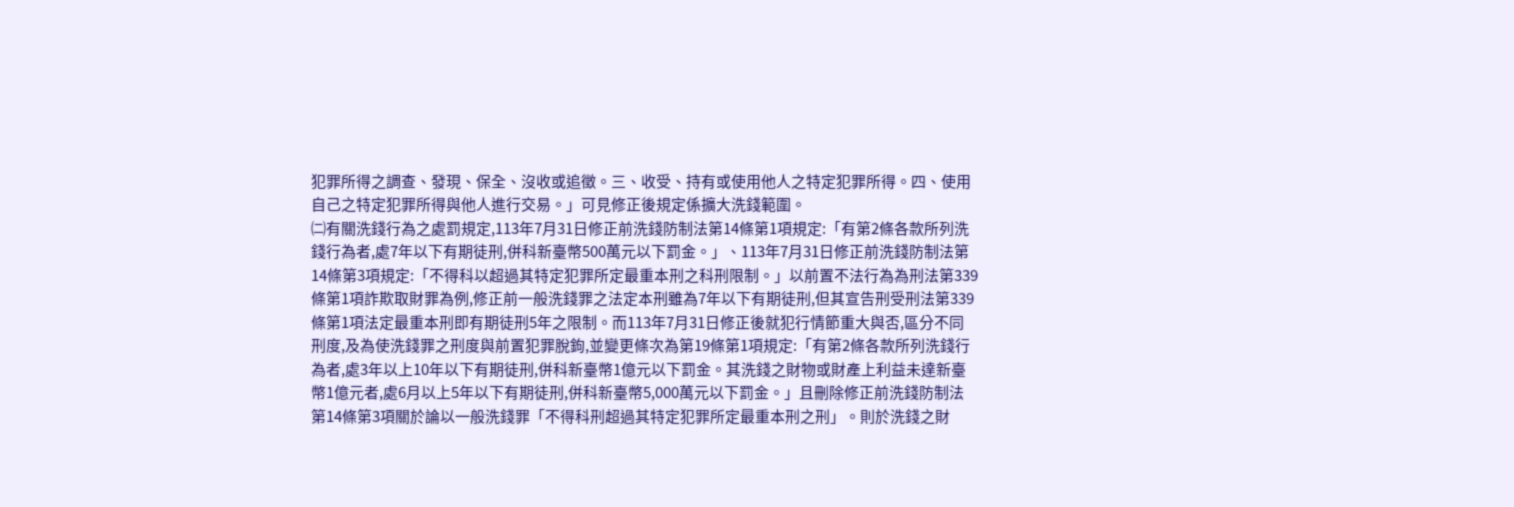犯罪所得之調查、發現、保全、沒收或追徵。三、收受、持有或使用他人之特定犯罪所得。四、使用自己之特定犯罪所得與他人進行交易。」可見修正後規定係擴大洗錢範圍。
㈡有關洗錢行為之處罰規定,113年7月31日修正前洗錢防制法第14條第1項規定:「有第2條各款所列洗錢行為者,處7年以下有期徒刑,併科新臺幣500萬元以下罰金。」、113年7月31日修正前洗錢防制法第14條第3項規定:「不得科以超過其特定犯罪所定最重本刑之科刑限制。」以前置不法行為為刑法第339條第1項詐欺取財罪為例,修正前一般洗錢罪之法定本刑雖為7年以下有期徒刑,但其宣告刑受刑法第339條第1項法定最重本刑即有期徒刑5年之限制。而113年7月31日修正後就犯行情節重大與否,區分不同刑度,及為使洗錢罪之刑度與前置犯罪脫鉤,並變更條次為第19條第1項規定:「有第2條各款所列洗錢行為者,處3年以上10年以下有期徒刑,併科新臺幣1億元以下罰金。其洗錢之財物或財產上利益未達新臺幣1億元者,處6月以上5年以下有期徒刑,併科新臺幣5,000萬元以下罰金。」且刪除修正前洗錢防制法第14條第3項關於論以一般洗錢罪「不得科刑超過其特定犯罪所定最重本刑之刑」。則於洗錢之財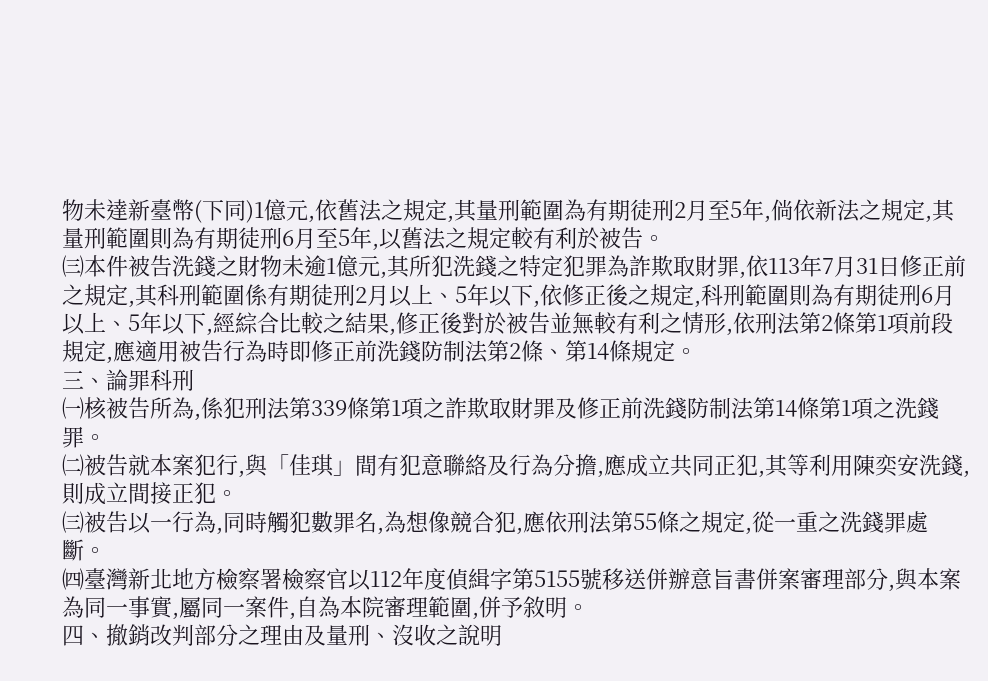物未達新臺幣(下同)1億元,依舊法之規定,其量刑範圍為有期徒刑2月至5年,倘依新法之規定,其量刑範圍則為有期徒刑6月至5年,以舊法之規定較有利於被告。
㈢本件被告洗錢之財物未逾1億元,其所犯洗錢之特定犯罪為詐欺取財罪,依113年7月31日修正前之規定,其科刑範圍係有期徒刑2月以上、5年以下,依修正後之規定,科刑範圍則為有期徒刑6月以上、5年以下,經綜合比較之結果,修正後對於被告並無較有利之情形,依刑法第2條第1項前段規定,應適用被告行為時即修正前洗錢防制法第2條、第14條規定。
三、論罪科刑
㈠核被告所為,係犯刑法第339條第1項之詐欺取財罪及修正前洗錢防制法第14條第1項之洗錢罪。
㈡被告就本案犯行,與「佳琪」間有犯意聯絡及行為分擔,應成立共同正犯,其等利用陳奕安洗錢,則成立間接正犯。
㈢被告以一行為,同時觸犯數罪名,為想像競合犯,應依刑法第55條之規定,從一重之洗錢罪處斷。
㈣臺灣新北地方檢察署檢察官以112年度偵緝字第5155號移送併辦意旨書併案審理部分,與本案為同一事實,屬同一案件,自為本院審理範圍,併予敘明。
四、撤銷改判部分之理由及量刑、沒收之說明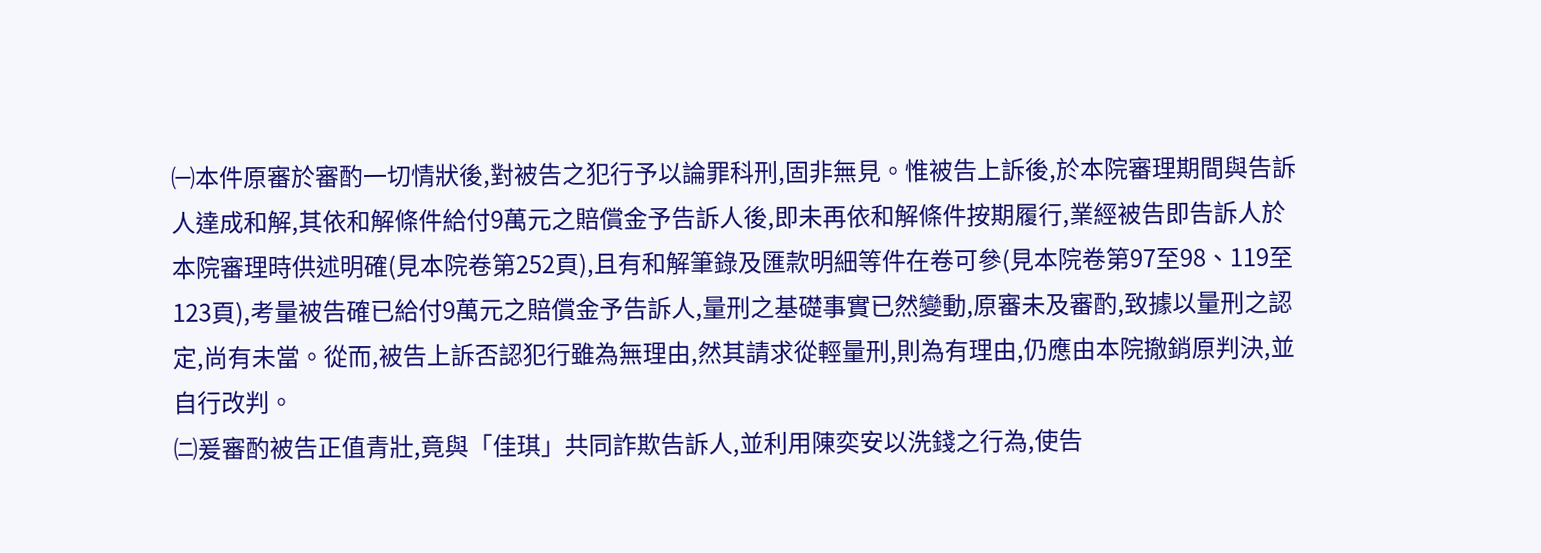㈠本件原審於審酌一切情狀後,對被告之犯行予以論罪科刑,固非無見。惟被告上訴後,於本院審理期間與告訴人達成和解,其依和解條件給付9萬元之賠償金予告訴人後,即未再依和解條件按期履行,業經被告即告訴人於本院審理時供述明確(見本院卷第252頁),且有和解筆錄及匯款明細等件在卷可參(見本院卷第97至98、119至123頁),考量被告確已給付9萬元之賠償金予告訴人,量刑之基礎事實已然變動,原審未及審酌,致據以量刑之認定,尚有未當。從而,被告上訴否認犯行雖為無理由,然其請求從輕量刑,則為有理由,仍應由本院撤銷原判決,並自行改判。
㈡爰審酌被告正值青壯,竟與「佳琪」共同詐欺告訴人,並利用陳奕安以洗錢之行為,使告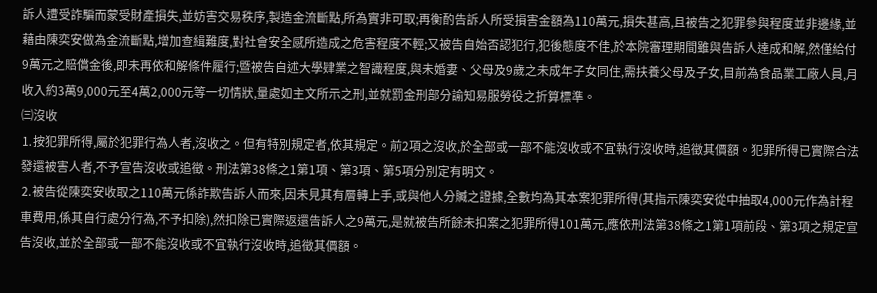訴人遭受詐騙而蒙受財產損失,並妨害交易秩序,製造金流斷點,所為實非可取;再衡酌告訴人所受損害金額為110萬元,損失甚高,且被告之犯罪參與程度並非邊緣,並藉由陳奕安做為金流斷點,增加查緝難度,對社會安全感所造成之危害程度不輕;又被告自始否認犯行,犯後態度不佳,於本院審理期間雖與告訴人達成和解,然僅給付9萬元之賠償金後,即未再依和解條件履行;暨被告自述大學肄業之智識程度,與未婚妻、父母及9歲之未成年子女同住,需扶養父母及子女,目前為食品業工廠人員,月收入約3萬9,000元至4萬2,000元等一切情狀,量處如主文所示之刑,並就罰金刑部分諭知易服勞役之折算標準。
㈢沒收
⒈按犯罪所得,屬於犯罪行為人者,沒收之。但有特別規定者,依其規定。前2項之沒收,於全部或一部不能沒收或不宜執行沒收時,追徵其價額。犯罪所得已實際合法發還被害人者,不予宣告沒收或追徵。刑法第38條之1第1項、第3項、第5項分別定有明文。
⒉被告從陳奕安收取之110萬元係詐欺告訴人而來,因未見其有層轉上手,或與他人分贓之證據,全數均為其本案犯罪所得(其指示陳奕安從中抽取4,000元作為計程車費用,係其自行處分行為,不予扣除),然扣除已實際返還告訴人之9萬元,是就被告所餘未扣案之犯罪所得101萬元,應依刑法第38條之1第1項前段、第3項之規定宣告沒收,並於全部或一部不能沒收或不宜執行沒收時,追徵其價額。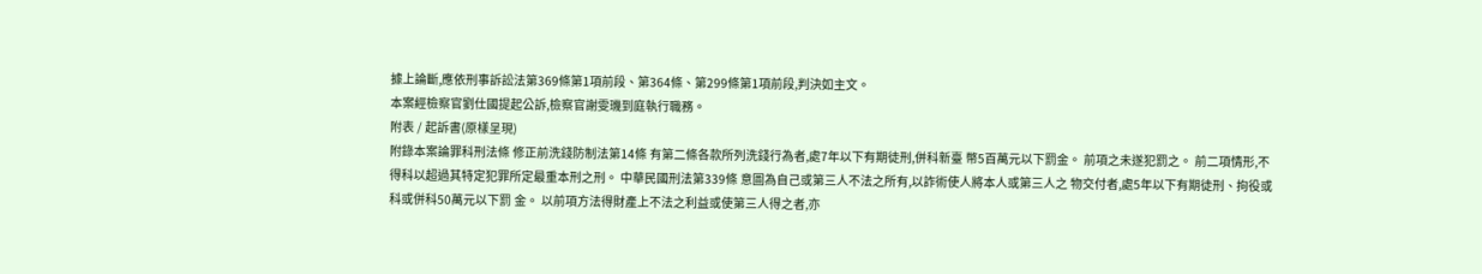據上論斷,應依刑事訴訟法第369條第1項前段、第364條、第299條第1項前段,判決如主文。
本案經檢察官劉仕國提起公訴,檢察官謝雯璣到庭執行職務。
附表 / 起訴書(原樣呈現)
附錄本案論罪科刑法條 修正前洗錢防制法第14條 有第二條各款所列洗錢行為者,處7年以下有期徒刑,併科新臺 幣5百萬元以下罰金。 前項之未遂犯罰之。 前二項情形,不得科以超過其特定犯罪所定最重本刑之刑。 中華民國刑法第339條 意圖為自己或第三人不法之所有,以詐術使人將本人或第三人之 物交付者,處5年以下有期徒刑、拘役或科或併科50萬元以下罰 金。 以前項方法得財產上不法之利益或使第三人得之者,亦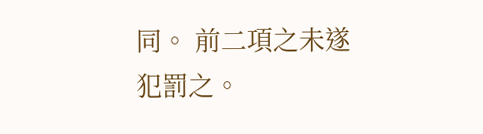同。 前二項之未遂犯罰之。